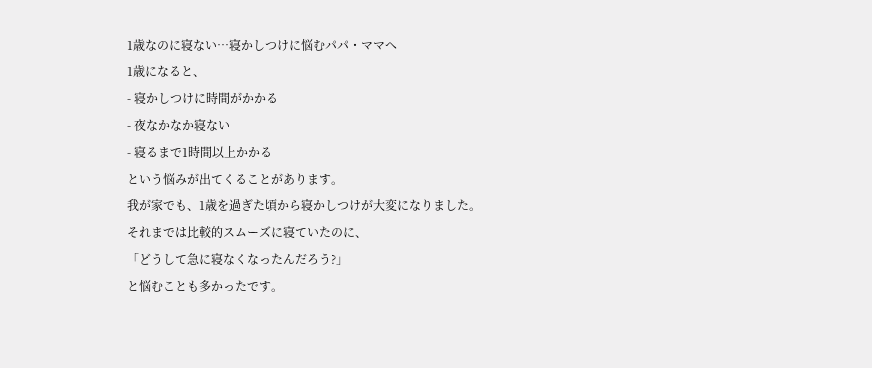1歳なのに寝ない…寝かしつけに悩むパパ・ママへ
1歳になると、
- 寝かしつけに時間がかかる
- 夜なかなか寝ない
- 寝るまで1時間以上かかる
という悩みが出てくることがあります。
我が家でも、1歳を過ぎた頃から寝かしつけが大変になりました。
それまでは比較的スムーズに寝ていたのに、
「どうして急に寝なくなったんだろう?」
と悩むことも多かったです。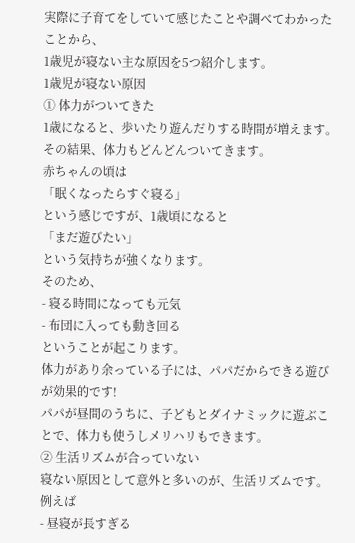実際に子育てをしていて感じたことや調べてわかったことから、
1歳児が寝ない主な原因を5つ紹介します。
1歳児が寝ない原因
① 体力がついてきた
1歳になると、歩いたり遊んだりする時間が増えます。
その結果、体力もどんどんついてきます。
赤ちゃんの頃は
「眠くなったらすぐ寝る」
という感じですが、1歳頃になると
「まだ遊びたい」
という気持ちが強くなります。
そのため、
- 寝る時間になっても元気
- 布団に入っても動き回る
ということが起こります。
体力があり余っている子には、パパだからできる遊びが効果的です!
パパが昼間のうちに、子どもとダイナミックに遊ぶことで、体力も使うしメリハリもできます。
② 生活リズムが合っていない
寝ない原因として意外と多いのが、生活リズムです。
例えば
- 昼寝が長すぎる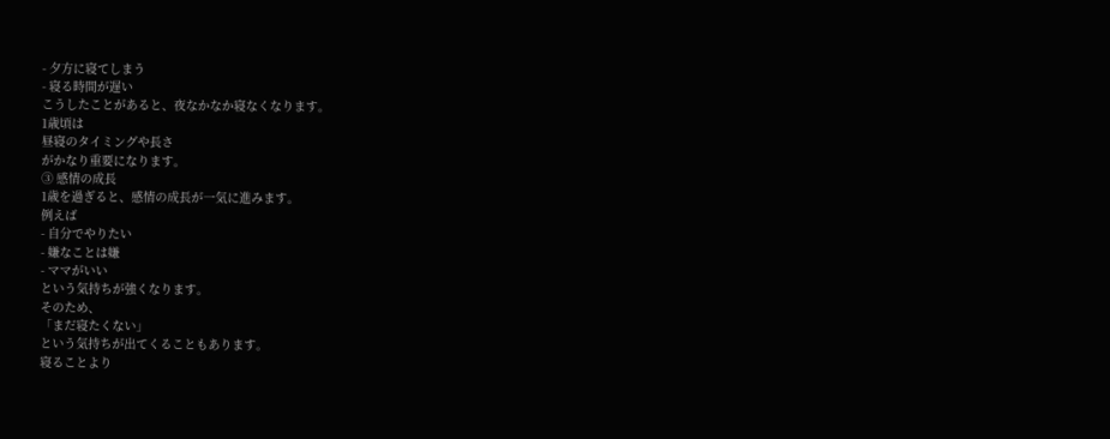- 夕方に寝てしまう
- 寝る時間が遅い
こうしたことがあると、夜なかなか寝なくなります。
1歳頃は
昼寝のタイミングや長さ
がかなり重要になります。
③ 感情の成長
1歳を過ぎると、感情の成長が一気に進みます。
例えば
- 自分でやりたい
- 嫌なことは嫌
- ママがいい
という気持ちが強くなります。
そのため、
「まだ寝たくない」
という気持ちが出てくることもあります。
寝ることより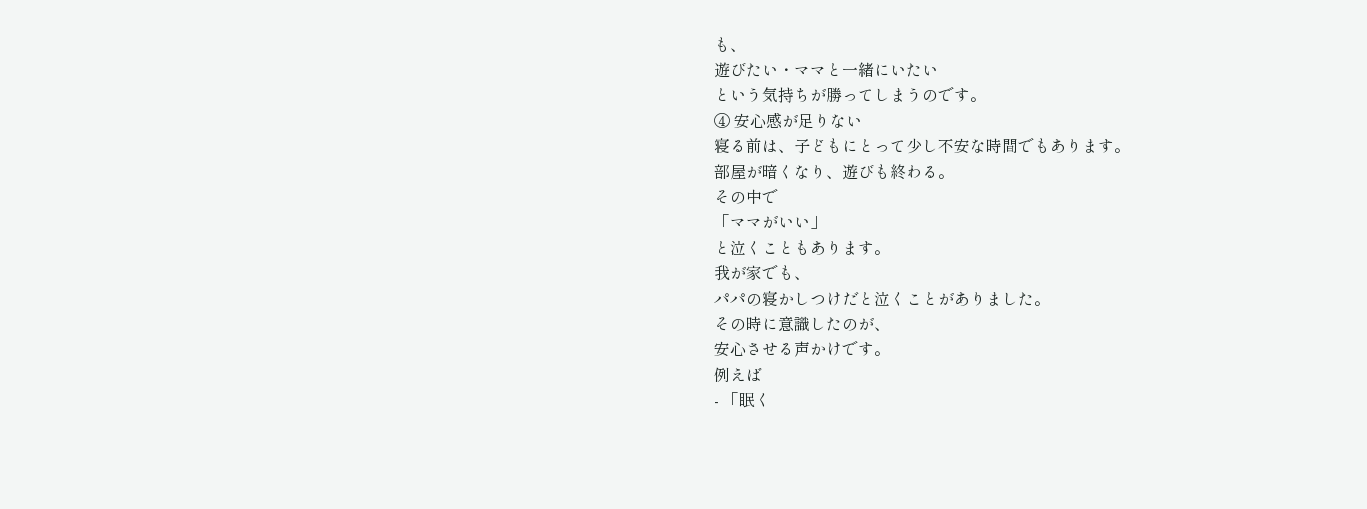も、
遊びたい・ママと一緒にいたい
という気持ちが勝ってしまうのです。
④ 安心感が足りない
寝る前は、子どもにとって少し不安な時間でもあります。
部屋が暗くなり、遊びも終わる。
その中で
「ママがいい」
と泣くこともあります。
我が家でも、
パパの寝かしつけだと泣くことがありました。
その時に意識したのが、
安心させる声かけです。
例えば
- 「眠く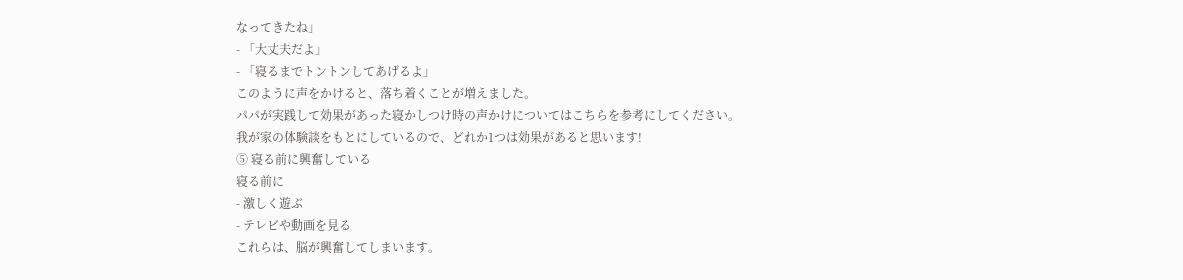なってきたね」
- 「大丈夫だよ」
- 「寝るまでトントンしてあげるよ」
このように声をかけると、落ち着くことが増えました。
パパが実践して効果があった寝かしつけ時の声かけについてはこちらを参考にしてください。
我が家の体験談をもとにしているので、どれか1つは効果があると思います!
⑤ 寝る前に興奮している
寝る前に
- 激しく遊ぶ
- テレビや動画を見る
これらは、脳が興奮してしまいます。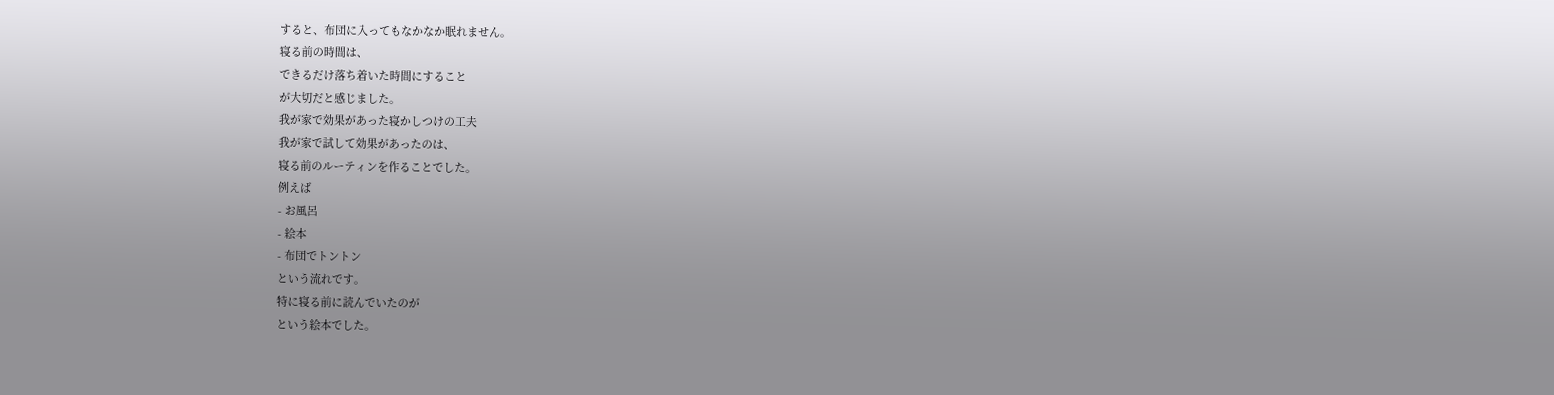すると、布団に入ってもなかなか眠れません。
寝る前の時間は、
できるだけ落ち着いた時間にすること
が大切だと感じました。
我が家で効果があった寝かしつけの工夫
我が家で試して効果があったのは、
寝る前のルーティンを作ることでした。
例えば
- お風呂
- 絵本
- 布団でトントン
という流れです。
特に寝る前に読んでいたのが
という絵本でした。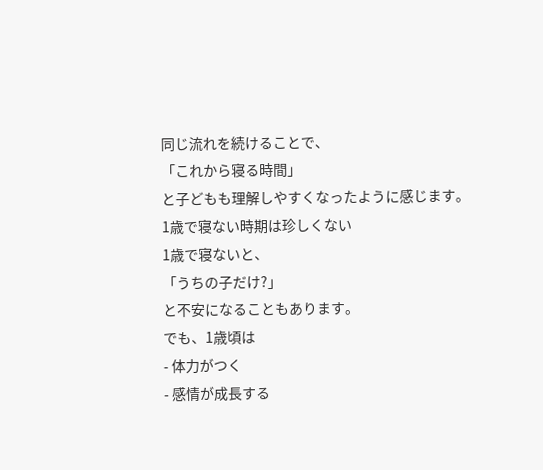同じ流れを続けることで、
「これから寝る時間」
と子どもも理解しやすくなったように感じます。
1歳で寝ない時期は珍しくない
1歳で寝ないと、
「うちの子だけ?」
と不安になることもあります。
でも、1歳頃は
- 体力がつく
- 感情が成長する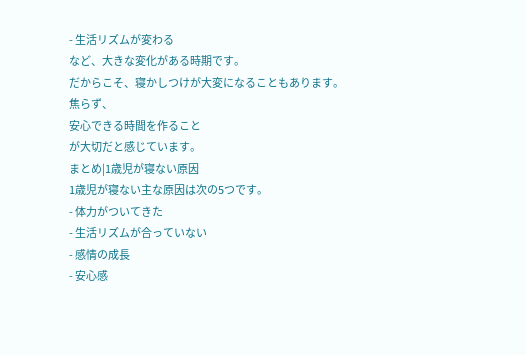- 生活リズムが変わる
など、大きな変化がある時期です。
だからこそ、寝かしつけが大変になることもあります。
焦らず、
安心できる時間を作ること
が大切だと感じています。
まとめ|1歳児が寝ない原因
1歳児が寝ない主な原因は次の5つです。
- 体力がついてきた
- 生活リズムが合っていない
- 感情の成長
- 安心感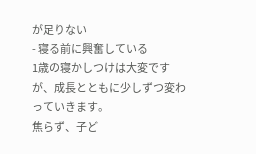が足りない
- 寝る前に興奮している
1歳の寝かしつけは大変ですが、成長とともに少しずつ変わっていきます。
焦らず、子ど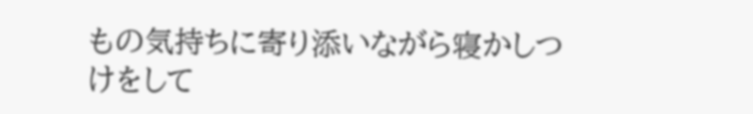もの気持ちに寄り添いながら寝かしつけをして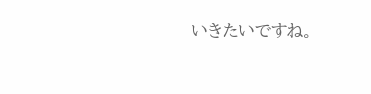いきたいですね。